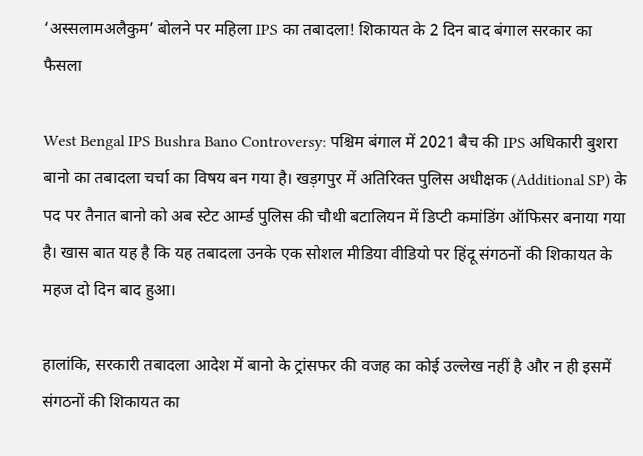‘अस्सलामअलैकुम’ बोलने पर महिला IPS का तबादला! शिकायत के 2 दिन बाद बंगाल सरकार का फैसला

West Bengal IPS Bushra Bano Controversy: पश्चिम बंगाल में 2021 बैच की IPS अधिकारी बुशरा बानो का तबादला चर्चा का विषय बन गया है। खड़गपुर में अतिरिक्त पुलिस अधीक्षक (Additional SP) के पद पर तैनात बानो को अब स्टेट आर्म्ड पुलिस की चौथी बटालियन में डिप्टी कमांडिंग ऑफिसर बनाया गया है। खास बात यह है कि यह तबादला उनके एक सोशल मीडिया वीडियो पर हिंदू संगठनों की शिकायत के महज दो दिन बाद हुआ।

हालांकि, सरकारी तबादला आदेश में बानो के ट्रांसफर की वजह का कोई उल्लेख नहीं है और न ही इसमें संगठनों की शिकायत का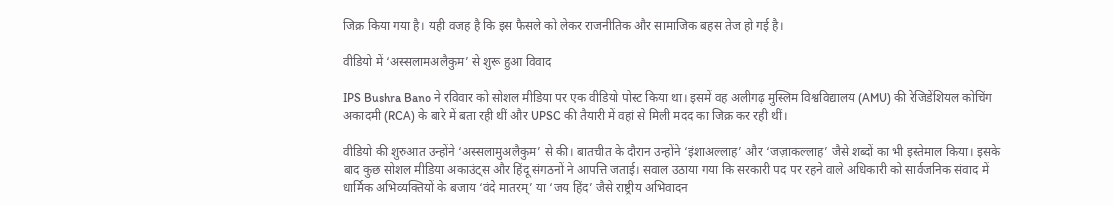जिक्र किया गया है। यही वजह है कि इस फैसले को लेकर राजनीतिक और सामाजिक बहस तेज हो गई है।

वीडियो में ‘अस्सलामअलैकुम’ से शुरू हुआ विवाद

IPS Bushra Bano ने रविवार को सोशल मीडिया पर एक वीडियो पोस्ट किया था। इसमें वह अलीगढ़ मुस्लिम विश्वविद्यालय (AMU) की रेजिडेंशियल कोचिंग अकादमी (RCA) के बारे में बता रही थीं और UPSC की तैयारी में वहां से मिली मदद का जिक्र कर रही थीं।

वीडियो की शुरुआत उन्होंने ‘अस्सलामुअलैकुम’ से की। बातचीत के दौरान उन्होंने ‘इंशाअल्लाह’ और ‘जज़ाकल्लाह’ जैसे शब्दों का भी इस्तेमाल किया। इसके बाद कुछ सोशल मीडिया अकाउंट्स और हिंदू संगठनों ने आपत्ति जताई। सवाल उठाया गया कि सरकारी पद पर रहने वाले अधिकारी को सार्वजनिक संवाद में धार्मिक अभिव्यक्तियों के बजाय ‘वंदे मातरम्’ या ‘जय हिंद’ जैसे राष्ट्रीय अभिवादन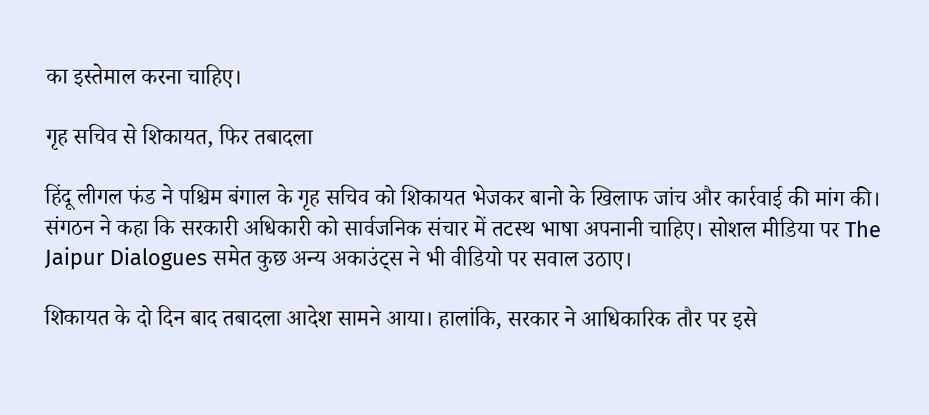का इस्तेमाल करना चाहिए।

गृह सचिव से शिकायत, फिर तबादला

हिंदू लीगल फंड ने पश्चिम बंगाल के गृह सचिव को शिकायत भेजकर बानो के खिलाफ जांच और कार्रवाई की मांग की। संगठन ने कहा कि सरकारी अधिकारी को सार्वजनिक संचार में तटस्थ भाषा अपनानी चाहिए। सोशल मीडिया पर The Jaipur Dialogues समेत कुछ अन्य अकाउंट्स ने भी वीडियो पर सवाल उठाए।

शिकायत के दो दिन बाद तबादला आदेश सामने आया। हालांकि, सरकार ने आधिकारिक तौर पर इसे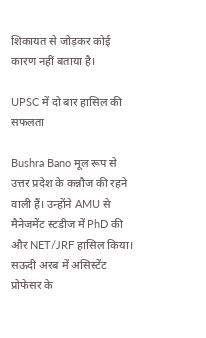शिकायत से जोड़कर कोई कारण नहीं बताया है।

UPSC में दो बार हासिल की सफलता

Bushra Bano मूल रूप से उत्तर प्रदेश के कन्नौज की रहने वाली हैं। उन्होंने AMU से मैनेजमेंट स्टडीज में PhD की और NET/JRF हासिल किया। सऊदी अरब में असिस्टेंट प्रोफेसर के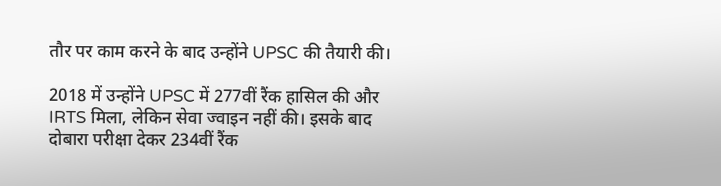तौर पर काम करने के बाद उन्होंने UPSC की तैयारी की।

2018 में उन्होंने UPSC में 277वीं रैंक हासिल की और IRTS मिला, लेकिन सेवा ज्वाइन नहीं की। इसके बाद दोबारा परीक्षा देकर 234वीं रैंक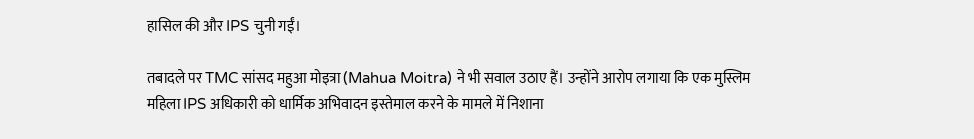हासिल की और IPS चुनी गईं।

तबादले पर TMC सांसद महुआ मोइत्रा (Mahua Moitra) ने भी सवाल उठाए हैं। उन्होंने आरोप लगाया कि एक मुस्लिम महिला IPS अधिकारी को धार्मिक अभिवादन इस्तेमाल करने के मामले में निशाना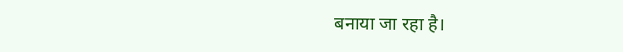बनाया जा रहा है।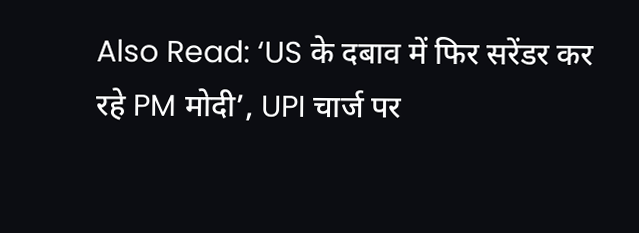Also Read: ‘US के दबाव में फिर सरेंडर कर रहे PM मोदी’, UPI चार्ज पर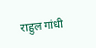राहुल गांधी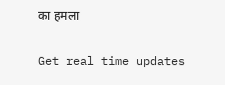का हमला

Get real time updates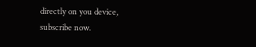directly on you device, subscribe now.